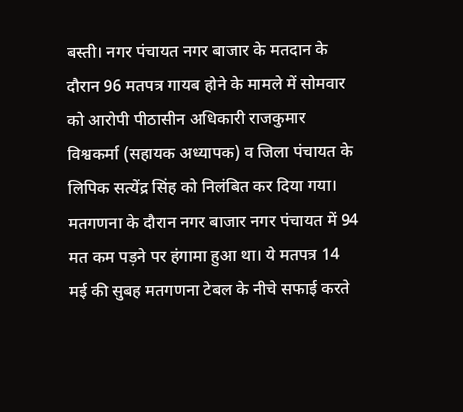बस्ती। नगर पंचायत नगर बाजार के मतदान के दौरान 96 मतपत्र गायब होने के मामले में सोमवार को आरोपी पीठासीन अधिकारी राजकुमार विश्वकर्मा (सहायक अध्यापक) व जिला पंचायत के लिपिक सत्येंद्र सिंह को निलंबित कर दिया गया।
मतगणना के दौरान नगर बाजार नगर पंचायत में 94 मत कम पड़ने पर हंगामा हुआ था। ये मतपत्र 14 मई की सुबह मतगणना टेबल के नीचे सफाई करते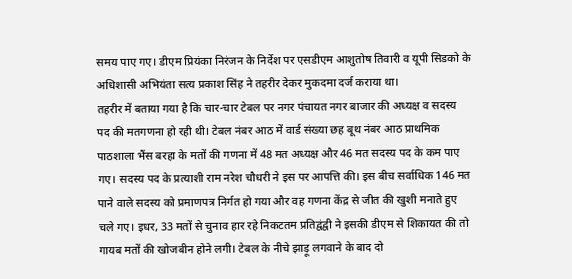समय पाए गए। डीएम प्रियंका निरंजन के निर्देश पर एसडीएम आशुतोष तिवारी व यूपी सिडको के अधिशासी अभियंता सत्य प्रकाश सिंह ने तहरीर देकर मुकदमा दर्ज कराया था।
तहरीर में बताया गया है कि चार-चार टेबल पर नगर पंचायत नगर बाजार की अध्यक्ष व सदस्य पद की मतगणना हो रही थी। टेबल नंबर आठ में वार्ड संख्या छह बूथ नंबर आठ प्राथमिक पाठशाला भैंस बरहा के मतों की गणना में 48 मत अध्यक्ष और 46 मत सदस्य पद के कम पाए गए। सदस्य पद के प्रत्याशी राम नरेश चौधरी ने इस पर आपत्ति की। इस बीच सर्वाधिक 146 मत पाने वाले सदस्य को प्रमाणपत्र निर्गत हो गया और वह गणना केंद्र से जीत की खुशी मनाते हुए चले गए। इधर, 33 मतों से चुनाव हार रहे निकटतम प्रतिद्वंद्वी ने इसकी डीएम से शिकायत की तो गायब मतों की खोजबीन होने लगी। टेबल के नीचे झाड़ू लगवाने के बाद दो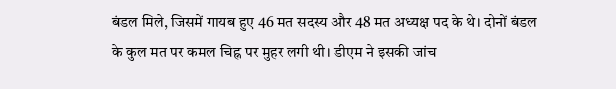बंडल मिले, जिसमें गायब हुए 46 मत सदस्य और 48 मत अध्यक्ष पद के थे। दोनों बंडल के कुल मत पर कमल चिह्न पर मुहर लगी थी। डीएम ने इसकी जांच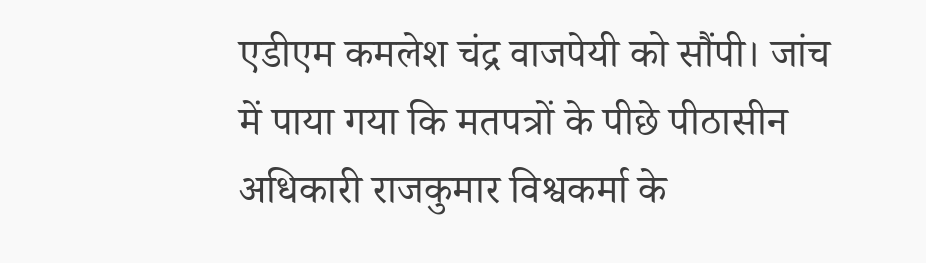एडीएम कमलेश चंद्र वाजपेयी को सौंपी। जांच में पाया गया कि मतपत्रों के पीछे पीठासीन अधिकारी राजकुमार विश्वकर्मा के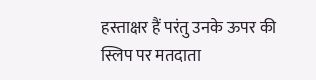हस्ताक्षर हैं परंतु उनके ऊपर की स्लिप पर मतदाता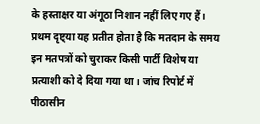के हस्ताक्षर या अंगूठा निशान नहीं लिए गए हैं। प्रथम दृष्ट्या यह प्रतीत होता है कि मतदान के समय इन मतपत्रों को चुराकर किसी पार्टी विशेष या प्रत्याशी को दे दिया गया था। जांच रिपोर्ट में पीठासीन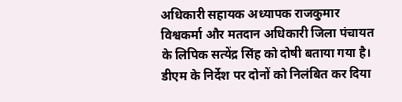अधिकारी सहायक अध्यापक राजकुमार विश्वकर्मा और मतदान अधिकारी जिला पंचायत के लिपिक सत्येंद्र सिंह को दोषी बताया गया है। डीएम के निर्देश पर दोनों को निलंबित कर दिया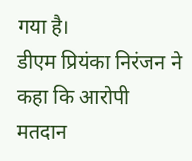गया है।
डीएम प्रियंका निरंजन ने कहा कि आरोपी मतदान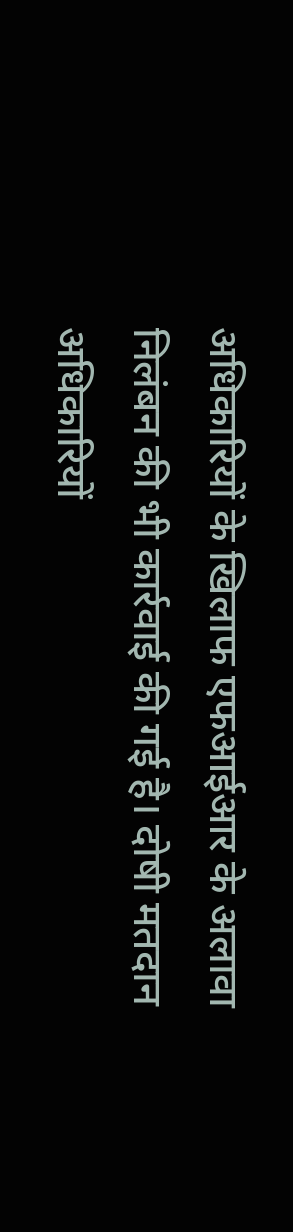अधिकारियों के खिलाफ एफआईआर के अलावा निलंबन की भी कार्रवाई की गई है। दोषी मतदान अधिकारियों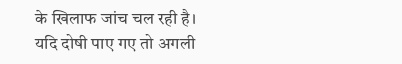के खिलाफ जांच चल रही है। यदि दोषी पाए गए तो अगली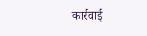कार्रवाई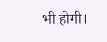भी होगी।